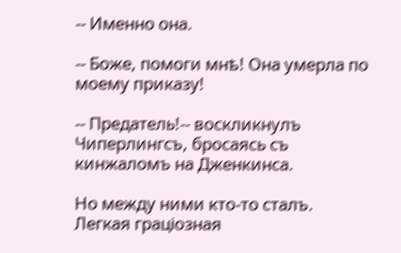-- Именно она.

-- Боже, помоги мнѣ! Она умерла по моему приказу!

-- Предатель!-- воскликнулъ Чиперлингсъ, бросаясь съ кинжаломъ на Дженкинса.

Но между ними кто-то сталъ. Легкая граціозная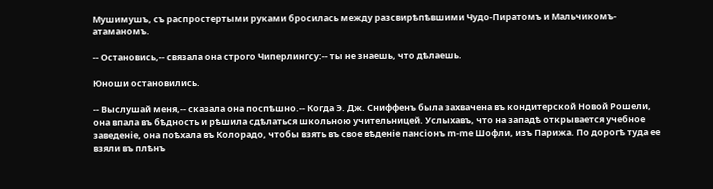Мушимушъ, съ распростертыми руками бросилась между разсвирѣпѣвшими Чудо-Пиратомъ и Мальчикомъ-атаманомъ.

-- Остановись,-- связала она строго Чиперлингсу:-- ты не знаешь, что дѣлаешь.

Юноши остановились.

-- Выслушай меня,-- сказала она поспѣшно.-- Когда Э. Дж. Сниффенъ была захвачена въ кондитерской Новой Рошели, она впала въ бѣдность и рѣшила сдѣлаться школьною учительницей. Услыхавъ, что на западѣ открывается учебное заведеніе, она поѣхала въ Колорадо, чтобы взять въ свое вѣденіе пансіонъ m-me Шофли, изъ Парижа. По дорогѣ туда ее взяли въ плѣнъ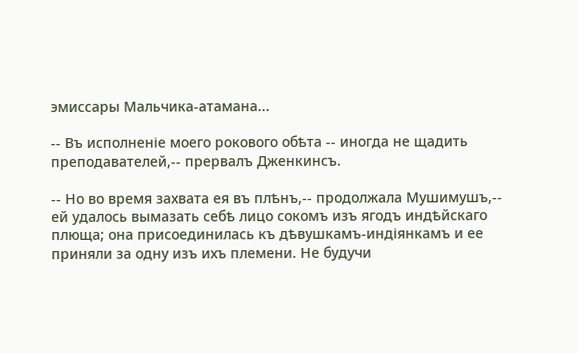эмиссары Мальчика-атамана...

-- Въ исполненіе моего рокового обѣта -- иногда не щадить преподавателей,-- прервалъ Дженкинсъ.

-- Но во время захвата ея въ плѣнъ,-- продолжала Мушимушъ,-- ей удалось вымазать себѣ лицо сокомъ изъ ягодъ индѣйскаго плюща; она присоединилась къ дѣвушкамъ-индіянкамъ и ее приняли за одну изъ ихъ племени. Не будучи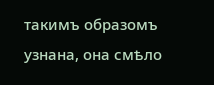такимъ образомъ узнана, она смѣло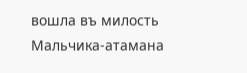вошла въ милость Мальчика-атамана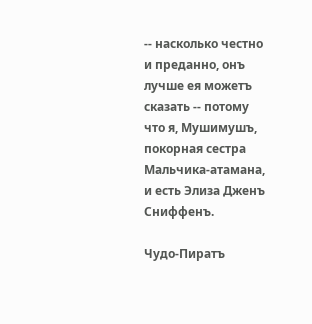-- насколько честно и преданно, онъ лучше ея можетъ сказать -- потому что я, Мушимушъ, покорная сестра Мальчика-атамана, и есть Элиза Дженъ Сниффенъ.

Чудо-Пиратъ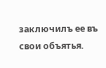заключилъ ее въ свои объятья.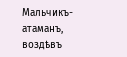Мальчикъ-атаманъ, воздѣвъ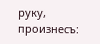руку, произнесъ: